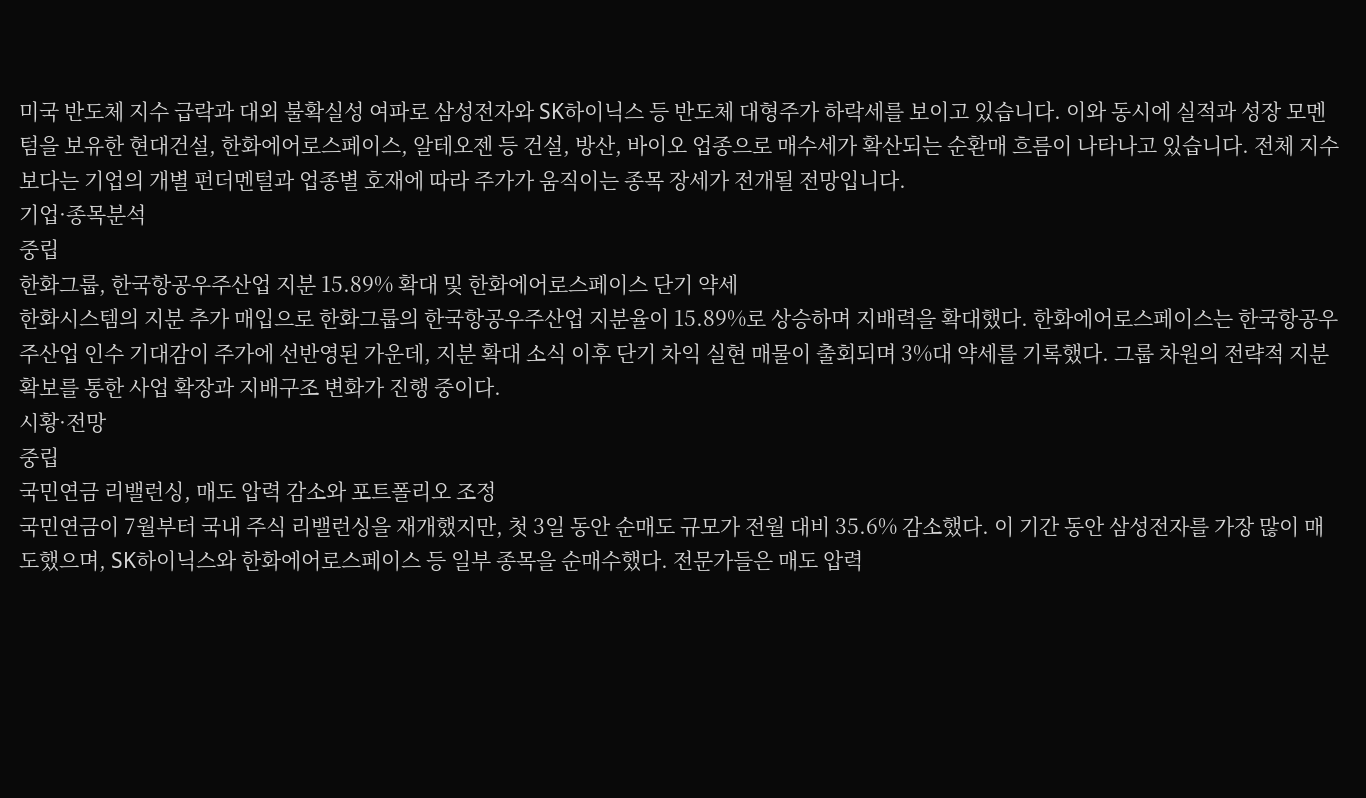미국 반도체 지수 급락과 대외 불확실성 여파로 삼성전자와 SK하이닉스 등 반도체 대형주가 하락세를 보이고 있습니다. 이와 동시에 실적과 성장 모멘텀을 보유한 현대건설, 한화에어로스페이스, 알테오젠 등 건설, 방산, 바이오 업종으로 매수세가 확산되는 순환매 흐름이 나타나고 있습니다. 전체 지수보다는 기업의 개별 펀더멘털과 업종별 호재에 따라 주가가 움직이는 종목 장세가 전개될 전망입니다.
기업·종목분석
중립
한화그룹, 한국항공우주산업 지분 15.89% 확대 및 한화에어로스페이스 단기 약세
한화시스템의 지분 추가 매입으로 한화그룹의 한국항공우주산업 지분율이 15.89%로 상승하며 지배력을 확대했다. 한화에어로스페이스는 한국항공우주산업 인수 기대감이 주가에 선반영된 가운데, 지분 확대 소식 이후 단기 차익 실현 매물이 출회되며 3%대 약세를 기록했다. 그룹 차원의 전략적 지분 확보를 통한 사업 확장과 지배구조 변화가 진행 중이다.
시황·전망
중립
국민연금 리밸런싱, 매도 압력 감소와 포트폴리오 조정
국민연금이 7월부터 국내 주식 리밸런싱을 재개했지만, 첫 3일 동안 순매도 규모가 전월 대비 35.6% 감소했다. 이 기간 동안 삼성전자를 가장 많이 매도했으며, SK하이닉스와 한화에어로스페이스 등 일부 종목을 순매수했다. 전문가들은 매도 압력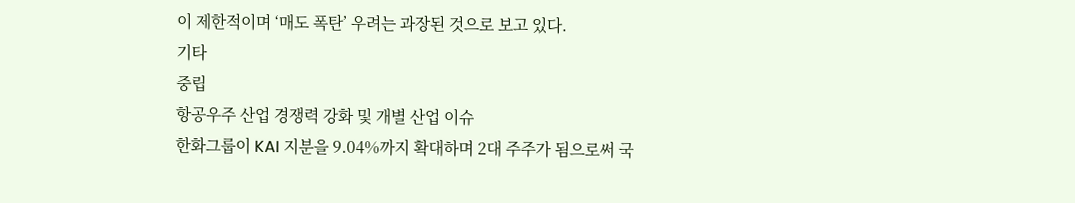이 제한적이며 ‘매도 폭탄’ 우려는 과장된 것으로 보고 있다.
기타
중립
항공우주 산업 경쟁력 강화 및 개별 산업 이슈
한화그룹이 KAI 지분을 9.04%까지 확대하며 2대 주주가 됨으로써 국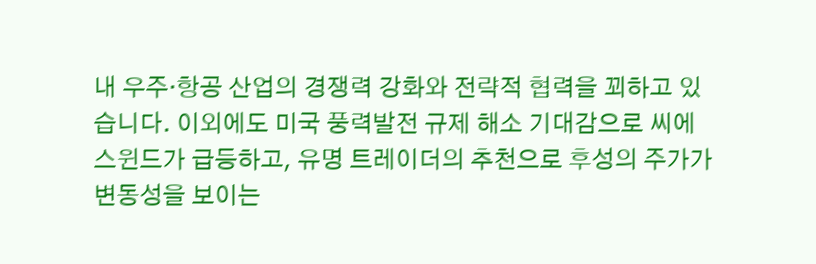내 우주·항공 산업의 경쟁력 강화와 전략적 협력을 꾀하고 있습니다. 이외에도 미국 풍력발전 규제 해소 기대감으로 씨에스윈드가 급등하고, 유명 트레이더의 추천으로 후성의 주가가 변동성을 보이는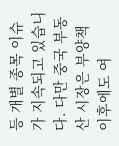등 개별 종목 이슈가 지속되고 있습니다. 다만 중국 부동산 시장은 부양책 이후에도 여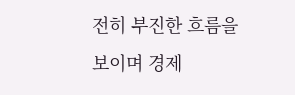전히 부진한 흐름을 보이며 경제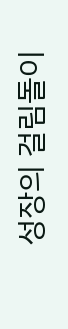성장의 걸림돌이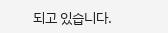되고 있습니다.